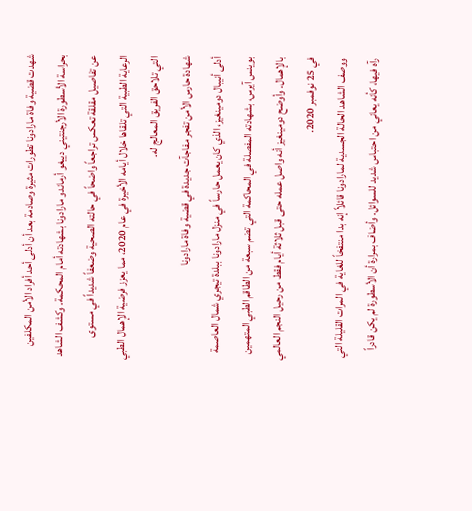شهدت قضية وفاة مارادونا تطورات مثيرة وصادمة بعد أن أدلى أحد أفراد الأمن المكلفين بحراسة الأسطورة الأرجنتيني دييغو أرماندو مارادونا بشهادته أمام المحكمة. وكشف الشاهد عن تفاصيل مقلقة تعكس تراجعاً واضحاً في حالته الصحية وضعفاً شديداً في مستوى الرعاية الطبية التي تلقاها خلال أيامه الأخيرة في عام 2020، مما يعزز فرضية الإهمال الطبي التي تلاحق الفريق المعالج له.
شهادة حارس الأمن تفجر مفاجآت جديدة في قضية وفاة مارادونا
أدلى أنيبال دومينغيز، الذي كان يعمل حارساً في منزل مارادونا ببلدة تيجري شمال العاصمة بوينس آيرس، بشهادته المفصلة في المحاكمة التي تضم سبعة من الطاقم الطبي المتهمين بالإهمال. وأوضح دومينغيز أنه واصل عمله حتى قبل ثلاثة أيام فقط من رحيل النجم العالمي في 25 نوفمبر 2020.
ووصف الشاهد الحالة الجسدية لمارادونا قائلاً إنه بدا منتفخاً للغاية في المرات القليلة التي رآه فيها، كأنه يعاني من احتباس شديد للسوائل. وأضاف بمرارة أن الأسطورة لم يكن قادراً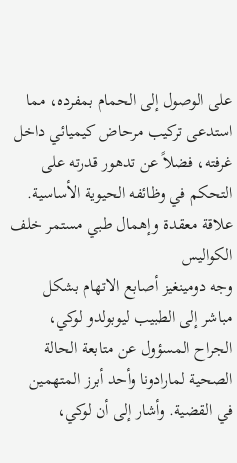على الوصول إلى الحمام بمفرده، مما استدعى تركيب مرحاض كيميائي داخل غرفته، فضلاً عن تدهور قدرته على التحكم في وظائفه الحيوية الأساسية.
علاقة معقدة وإهمال طبي مستمر خلف الكواليس
وجه دومينغيز أصابع الاتهام بشكل مباشر إلى الطبيب ليوبولدو لوكي، الجراح المسؤول عن متابعة الحالة الصحية لمارادونا وأحد أبرز المتهمين في القضية. وأشار إلى أن لوكي،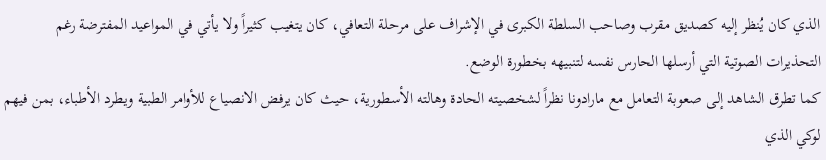الذي كان يُنظر إليه كصديق مقرب وصاحب السلطة الكبرى في الإشراف على مرحلة التعافي، كان يتغيب كثيراً ولا يأتي في المواعيد المفترضة رغم التحذيرات الصوتية التي أرسلها الحارس نفسه لتنبيهه بخطورة الوضع.
كما تطرق الشاهد إلى صعوبة التعامل مع مارادونا نظراً لشخصيته الحادة وهالته الأسطورية، حيث كان يرفض الانصياع للأوامر الطبية ويطرد الأطباء، بمن فيهم لوكي الذي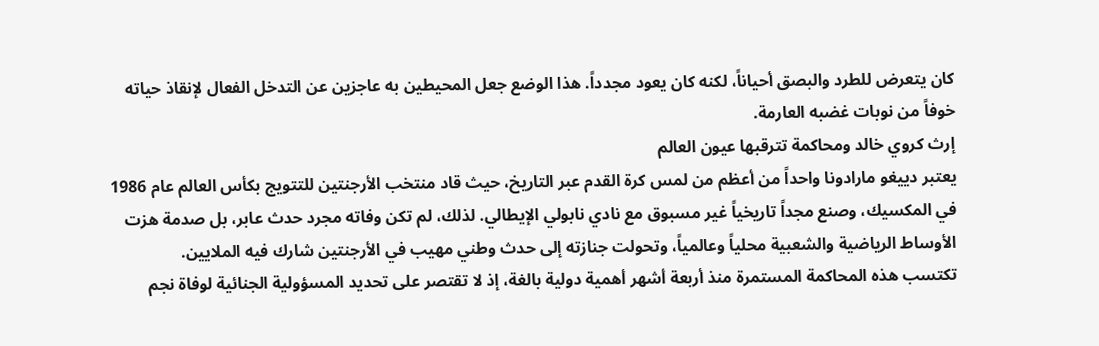كان يتعرض للطرد والبصق أحياناً، لكنه كان يعود مجدداً. هذا الوضع جعل المحيطين به عاجزين عن التدخل الفعال لإنقاذ حياته خوفاً من نوبات غضبه العارمة.
إرث كروي خالد ومحاكمة تترقبها عيون العالم
يعتبر دييغو مارادونا واحداً من أعظم من لمس كرة القدم عبر التاريخ، حيث قاد منتخب الأرجنتين للتتويج بكأس العالم عام 1986 في المكسيك، وصنع مجداً تاريخياً غير مسبوق مع نادي نابولي الإيطالي. لذلك، لم تكن وفاته مجرد حدث عابر، بل صدمة هزت الأوساط الرياضية والشعبية محلياً وعالمياً، وتحولت جنازته إلى حدث وطني مهيب في الأرجنتين شارك فيه الملايين.
تكتسب هذه المحاكمة المستمرة منذ أربعة أشهر أهمية دولية بالغة، إذ لا تقتصر على تحديد المسؤولية الجنائية لوفاة نجم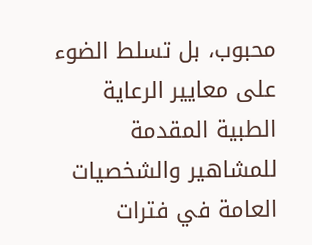محبوب، بل تسلط الضوء على معايير الرعاية الطبية المقدمة للمشاهير والشخصيات العامة في فترات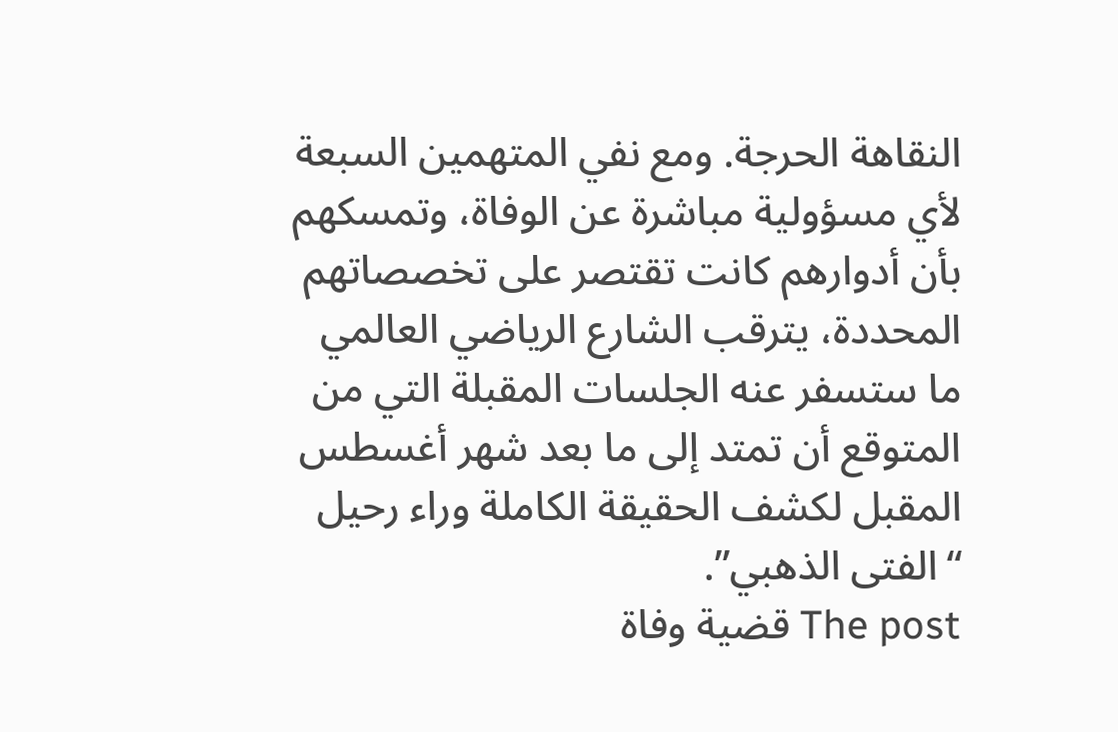النقاهة الحرجة. ومع نفي المتهمين السبعة لأي مسؤولية مباشرة عن الوفاة، وتمسكهم بأن أدوارهم كانت تقتصر على تخصصاتهم المحددة، يترقب الشارع الرياضي العالمي ما ستسفر عنه الجلسات المقبلة التي من المتوقع أن تمتد إلى ما بعد شهر أغسطس المقبل لكشف الحقيقة الكاملة وراء رحيل “الفتى الذهبي”.
The post قضية وفاة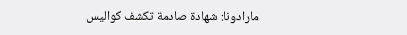مارادونا: شهادة صادمة تكشف كواليس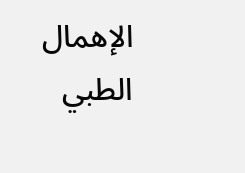الإهمال الطبي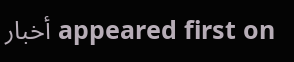appeared first on أخبار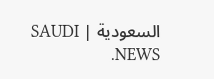السعودية | SAUDI NEWS.